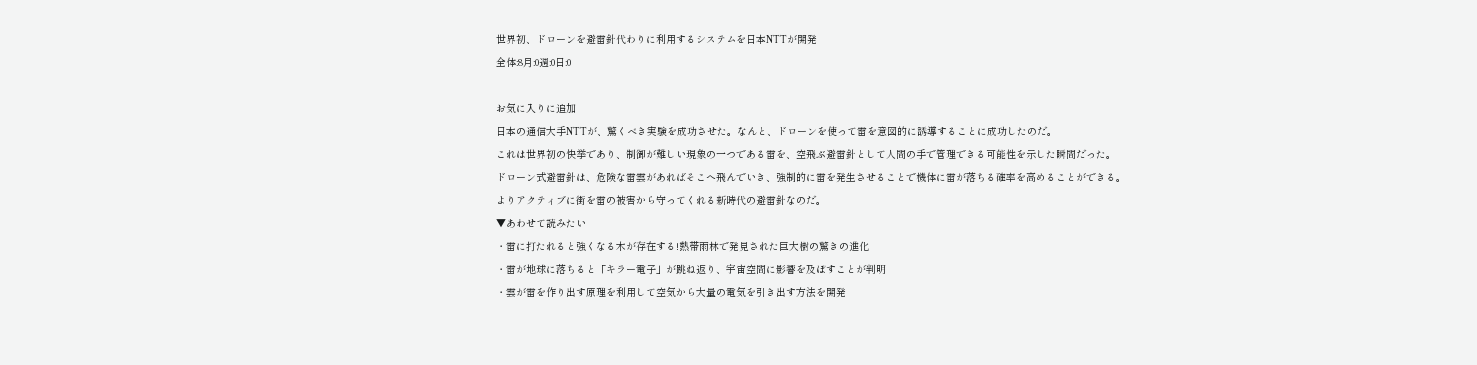世界初、ドローンを避雷針代わりに利用するシステムを日本NTTが開発
全体:8月:0週:0日:0

お気に入りに追加
日本の通信大手NTTが、驚くべき実験を成功させた。なんと、ドローンを使って雷を意図的に誘導することに成功したのだ。
これは世界初の快挙であり、制御が難しい現象の一つである雷を、空飛ぶ避雷針として人間の手で管理できる可能性を示した瞬間だった。
ドローン式避雷針は、危険な雷雲があればそこへ飛んでいき、強制的に雷を発生させることで機体に雷が落ちる確率を高めることができる。
よりアクティブに街を雷の被害から守ってくれる新時代の避雷針なのだ。
▼あわせて読みたい
・雷に打たれると強くなる木が存在する!熱帯雨林で発見された巨大樹の驚きの進化
・雷が地球に落ちると「キラー電子」が跳ね返り、宇宙空間に影響を及ぼすことが判明
・雲が雷を作り出す原理を利用して空気から大量の電気を引き出す方法を開発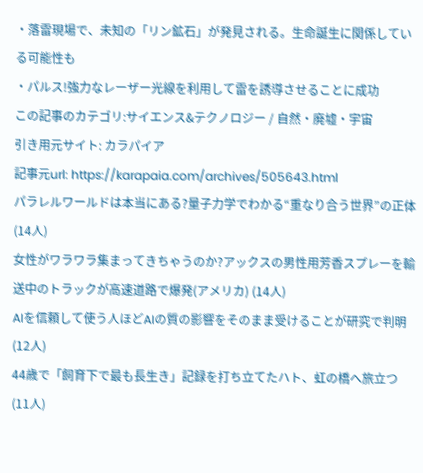・落雷現場で、未知の「リン鉱石」が発見される。生命誕生に関係している可能性も
・パルス!強力なレーザー光線を利用して雷を誘導させることに成功
この記事のカテゴリ:サイエンス&テクノロジー / 自然・廃墟・宇宙
引き用元サイト: カラパイア
記事元url: https://karapaia.com/archives/505643.html
パラレルワールドは本当にある?量子力学でわかる“重なり合う世界”の正体 (14人)
女性がワラワラ集まってきちゃうのか?アックスの男性用芳香スプレーを輸送中のトラックが高速道路で爆発(アメリカ) (14人)
AIを信頼して使う人ほどAIの質の影響をそのまま受けることが研究で判明 (12人)
44歳で「飼育下で最も長生き」記録を打ち立てたハト、虹の橋へ旅立つ (11人)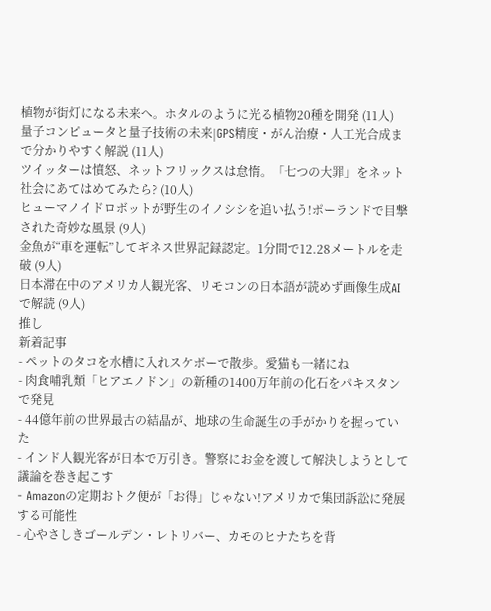植物が街灯になる未来へ。ホタルのように光る植物20種を開発 (11人)
量子コンピュータと量子技術の未来|GPS精度・がん治療・人工光合成まで分かりやすく解説 (11人)
ツイッターは憤怒、ネットフリックスは怠惰。「七つの大罪」をネット社会にあてはめてみたら? (10人)
ヒューマノイドロボットが野生のイノシシを追い払う!ポーランドで目撃された奇妙な風景 (9人)
金魚が“車を運転”してギネス世界記録認定。1分間で12.28メートルを走破 (9人)
日本滞在中のアメリカ人観光客、リモコンの日本語が読めず画像生成AIで解読 (9人)
推し
新着記事
- ペットのタコを水槽に入れスケボーで散歩。愛猫も一緒にね
- 肉食哺乳類「ヒアエノドン」の新種の1400万年前の化石をパキスタンで発見
- 44億年前の世界最古の結晶が、地球の生命誕生の手がかりを握っていた
- インド人観光客が日本で万引き。警察にお金を渡して解決しようとして議論を巻き起こす
- Amazonの定期おトク便が「お得」じゃない!アメリカで集団訴訟に発展する可能性
- 心やさしきゴールデン・レトリバー、カモのヒナたちを背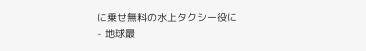に乗せ無料の水上タクシー役に
- 地球最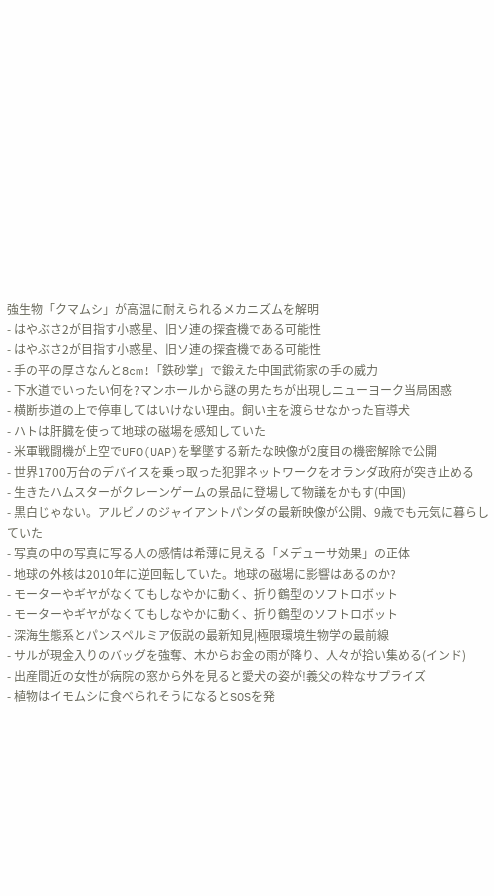強生物「クマムシ」が高温に耐えられるメカニズムを解明
- はやぶさ2が目指す小惑星、旧ソ連の探査機である可能性
- はやぶさ2が目指す小惑星、旧ソ連の探査機である可能性
- 手の平の厚さなんと8cm!「鉄砂掌」で鍛えた中国武術家の手の威力
- 下水道でいったい何を?マンホールから謎の男たちが出現しニューヨーク当局困惑
- 横断歩道の上で停車してはいけない理由。飼い主を渡らせなかった盲導犬
- ハトは肝臓を使って地球の磁場を感知していた
- 米軍戦闘機が上空でUFO(UAP)を撃墜する新たな映像が2度目の機密解除で公開
- 世界1700万台のデバイスを乗っ取った犯罪ネットワークをオランダ政府が突き止める
- 生きたハムスターがクレーンゲームの景品に登場して物議をかもす(中国)
- 黒白じゃない。アルビノのジャイアントパンダの最新映像が公開、9歳でも元気に暮らしていた
- 写真の中の写真に写る人の感情は希薄に見える「メデューサ効果」の正体
- 地球の外核は2010年に逆回転していた。地球の磁場に影響はあるのか?
- モーターやギヤがなくてもしなやかに動く、折り鶴型のソフトロボット
- モーターやギヤがなくてもしなやかに動く、折り鶴型のソフトロボット
- 深海生態系とパンスペルミア仮説の最新知見|極限環境生物学の最前線
- サルが現金入りのバッグを強奪、木からお金の雨が降り、人々が拾い集める(インド)
- 出産間近の女性が病院の窓から外を見ると愛犬の姿が!義父の粋なサプライズ
- 植物はイモムシに食べられそうになるとSOSを発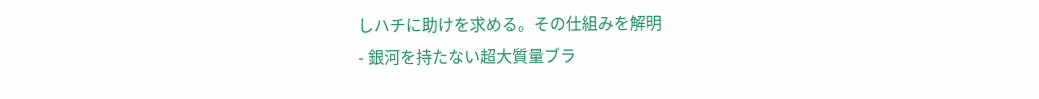しハチに助けを求める。その仕組みを解明
- 銀河を持たない超大質量ブラ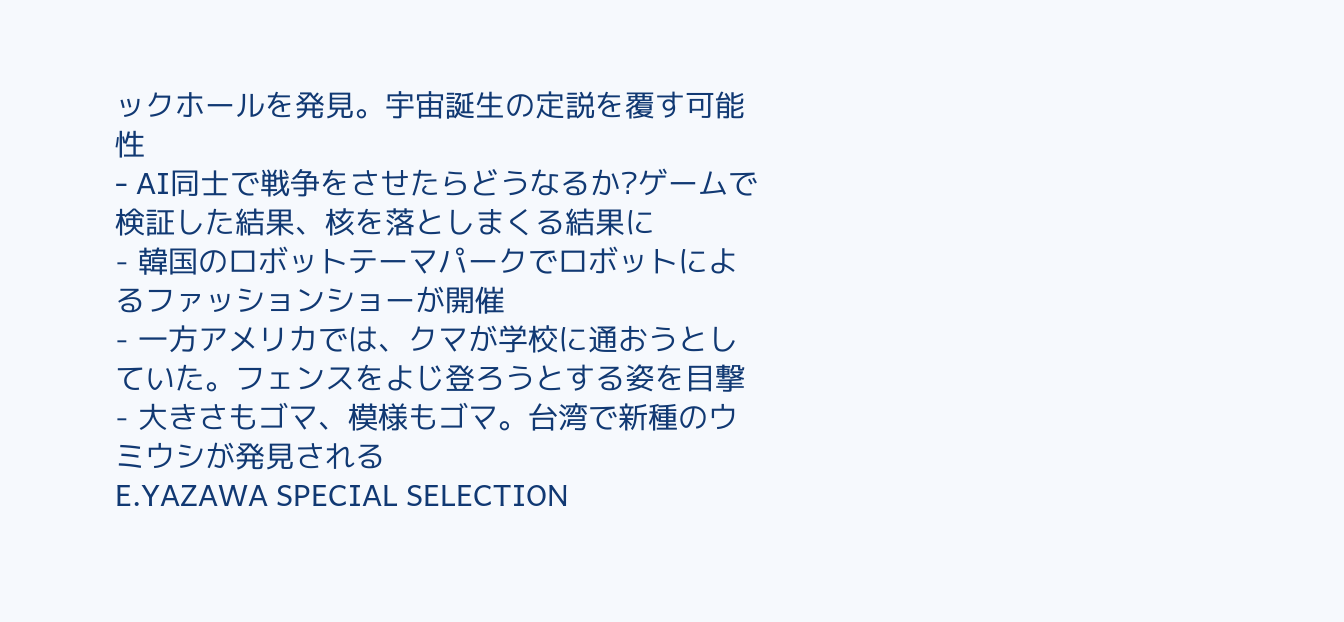ックホールを発見。宇宙誕生の定説を覆す可能性
- AI同士で戦争をさせたらどうなるか?ゲームで検証した結果、核を落としまくる結果に
- 韓国のロボットテーマパークでロボットによるファッションショーが開催
- 一方アメリカでは、クマが学校に通おうとしていた。フェンスをよじ登ろうとする姿を目撃
- 大きさもゴマ、模様もゴマ。台湾で新種のウミウシが発見される
E.YAZAWA SPECIAL SELECTION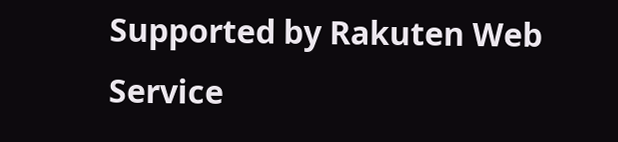Supported by Rakuten Web Service